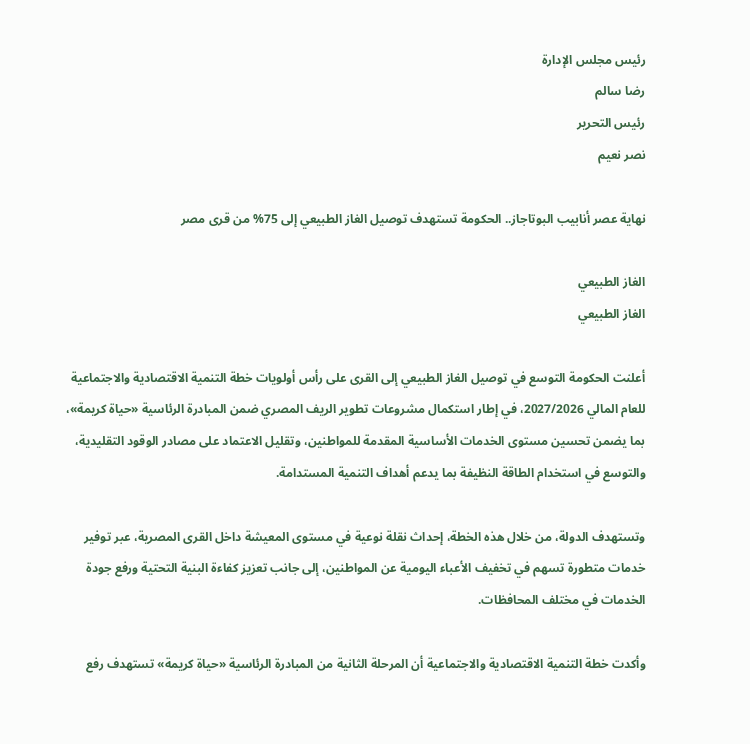رئيس مجلس الإدارة
رضا سالم
رئيس التحرير
نصر نعيم

نهاية عصر أنابيب البوتاجاز.. الحكومة تستهدف توصيل الغاز الطبيعي إلى 75% من قرى مصر

الغاز الطبيعي
الغاز الطبيعي

أعلنت الحكومة التوسع في توصيل الغاز الطبيعي إلى القرى على رأس أولويات خطة التنمية الاقتصادية والاجتماعية للعام المالي 2027/2026، في إطار استكمال مشروعات تطوير الريف المصري ضمن المبادرة الرئاسية «حياة كريمة»، بما يضمن تحسين مستوى الخدمات الأساسية المقدمة للمواطنين، وتقليل الاعتماد على مصادر الوقود التقليدية، والتوسع في استخدام الطاقة النظيفة بما يدعم أهداف التنمية المستدامة.

وتستهدف الدولة، من خلال هذه الخطة، إحداث نقلة نوعية في مستوى المعيشة داخل القرى المصرية، عبر توفير خدمات متطورة تسهم في تخفيف الأعباء اليومية عن المواطنين، إلى جانب تعزيز كفاءة البنية التحتية ورفع جودة الخدمات في مختلف المحافظات.

وأكدت خطة التنمية الاقتصادية والاجتماعية أن المرحلة الثانية من المبادرة الرئاسية «حياة كريمة» تستهدف رفع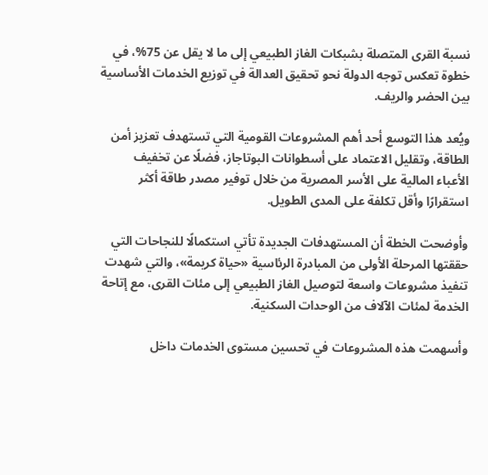نسبة القرى المتصلة بشبكات الغاز الطبيعي إلى ما لا يقل عن 75%، في خطوة تعكس توجه الدولة نحو تحقيق العدالة في توزيع الخدمات الأساسية بين الحضر والريف.

ويُعد هذا التوسع أحد أهم المشروعات القومية التي تستهدف تعزيز أمن الطاقة، وتقليل الاعتماد على أسطوانات البوتاجاز، فضلًا عن تخفيف الأعباء المالية على الأسر المصرية من خلال توفير مصدر طاقة أكثر استقرارًا وأقل تكلفة على المدى الطويل.

وأوضحت الخطة أن المستهدفات الجديدة تأتي استكمالًا للنجاحات التي حققتها المرحلة الأولى من المبادرة الرئاسية «حياة كريمة»، والتي شهدت تنفيذ مشروعات واسعة لتوصيل الغاز الطبيعي إلى مئات القرى، مع إتاحة الخدمة لمئات الآلاف من الوحدات السكنية.

وأسهمت هذه المشروعات في تحسين مستوى الخدمات داخل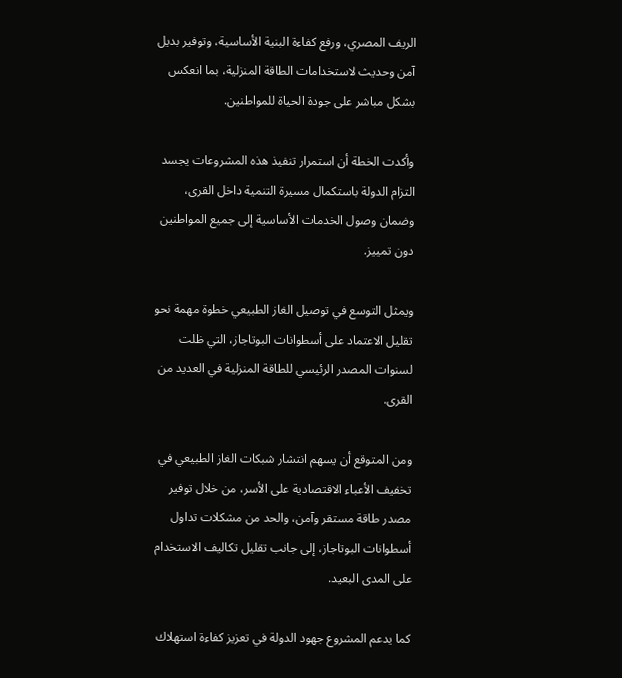الريف المصري، ورفع كفاءة البنية الأساسية، وتوفير بديل آمن وحديث لاستخدامات الطاقة المنزلية، بما انعكس بشكل مباشر على جودة الحياة للمواطنين.

وأكدت الخطة أن استمرار تنفيذ هذه المشروعات يجسد التزام الدولة باستكمال مسيرة التنمية داخل القرى، وضمان وصول الخدمات الأساسية إلى جميع المواطنين دون تمييز.

ويمثل التوسع في توصيل الغاز الطبيعي خطوة مهمة نحو تقليل الاعتماد على أسطوانات البوتاجاز، التي ظلت لسنوات المصدر الرئيسي للطاقة المنزلية في العديد من القرى.

ومن المتوقع أن يسهم انتشار شبكات الغاز الطبيعي في تخفيف الأعباء الاقتصادية على الأسر، من خلال توفير مصدر طاقة مستقر وآمن، والحد من مشكلات تداول أسطوانات البوتاجاز، إلى جانب تقليل تكاليف الاستخدام على المدى البعيد.

كما يدعم المشروع جهود الدولة في تعزيز كفاءة استهلاك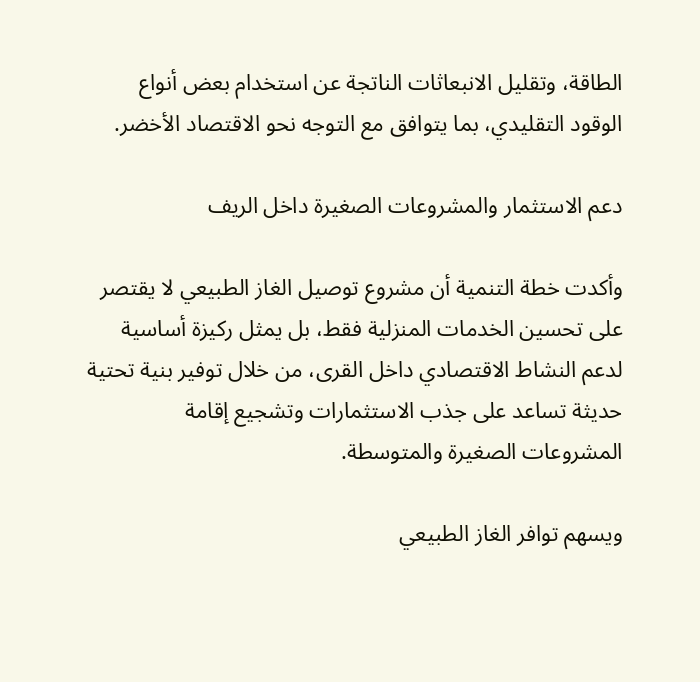الطاقة، وتقليل الانبعاثات الناتجة عن استخدام بعض أنواع الوقود التقليدي، بما يتوافق مع التوجه نحو الاقتصاد الأخضر.

دعم الاستثمار والمشروعات الصغيرة داخل الريف

وأكدت خطة التنمية أن مشروع توصيل الغاز الطبيعي لا يقتصر على تحسين الخدمات المنزلية فقط، بل يمثل ركيزة أساسية لدعم النشاط الاقتصادي داخل القرى، من خلال توفير بنية تحتية حديثة تساعد على جذب الاستثمارات وتشجيع إقامة المشروعات الصغيرة والمتوسطة.

ويسهم توافر الغاز الطبيعي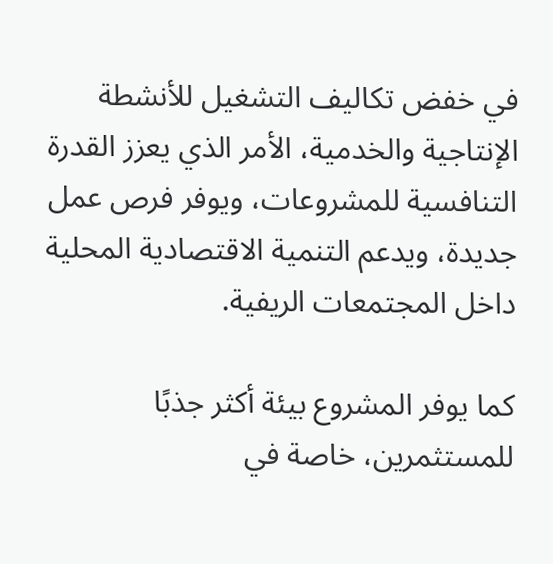في خفض تكاليف التشغيل للأنشطة الإنتاجية والخدمية، الأمر الذي يعزز القدرة التنافسية للمشروعات، ويوفر فرص عمل جديدة، ويدعم التنمية الاقتصادية المحلية داخل المجتمعات الريفية.

كما يوفر المشروع بيئة أكثر جذبًا للمستثمرين، خاصة في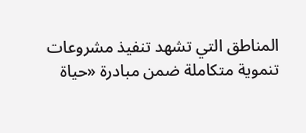المناطق التي تشهد تنفيذ مشروعات تنموية متكاملة ضمن مبادرة «حياة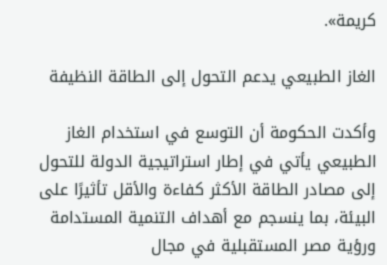كريمة».

الغاز الطبيعي يدعم التحول إلى الطاقة النظيفة

وأكدت الحكومة أن التوسع في استخدام الغاز الطبيعي يأتي في إطار استراتيجية الدولة للتحول إلى مصادر الطاقة الأكثر كفاءة والأقل تأثيرًا على البيئة، بما ينسجم مع أهداف التنمية المستدامة ورؤية مصر المستقبلية في مجال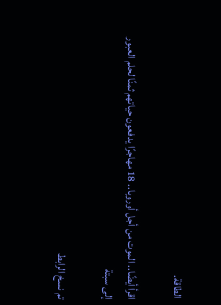الطاقة.

اقرأ أيضًا.. الموت من أجل أوروبا.. 18 مهاجرًا يدفعون حياتهم ثمنًا لحلم العبور إلى سبتة

تم نسخ الرابط